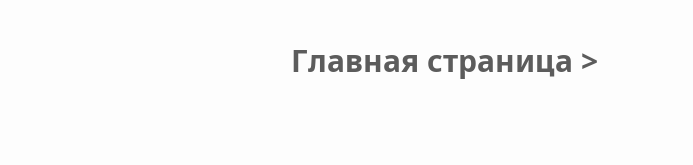Главная страница >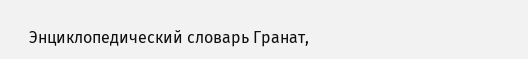Энциклопедический словарь Гранат,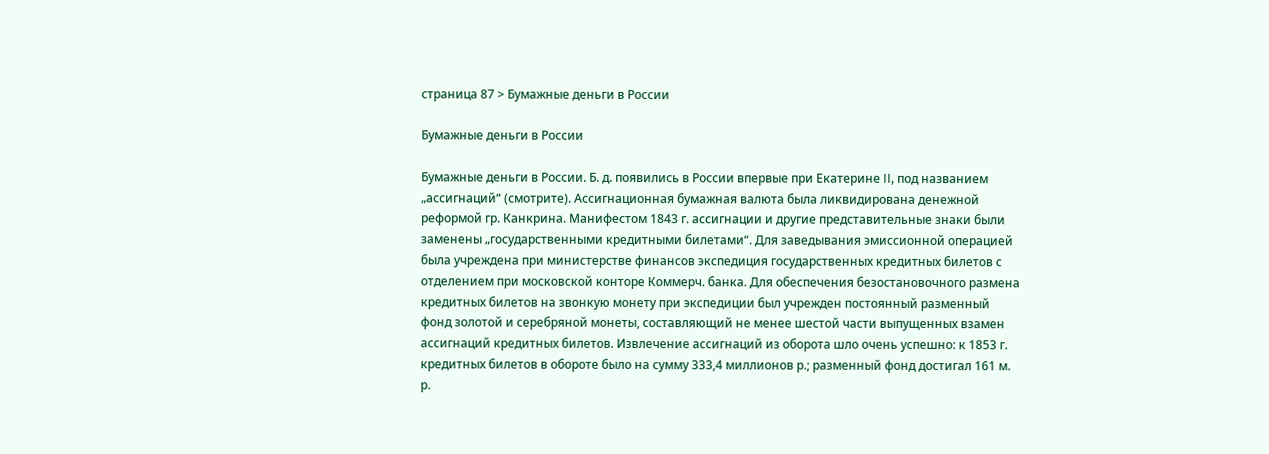страница 87 > Бумажные деньги в России

Бумажные деньги в России

Бумажные деньги в России. Б. д. появились в России впервые при Екатерине II, под названием „ассигнаций“ (смотрите). Ассигнационная бумажная валюта была ликвидирована денежной реформой гр. Канкрина. Манифестом 1843 г. ассигнации и другие представительные знаки были заменены „государственными кредитными билетами“. Для заведывания эмиссионной операцией была учреждена при министерстве финансов экспедиция государственных кредитных билетов с отделением при московской конторе Коммерч. банка. Для обеспечения безостановочного размена кредитных билетов на звонкую монету при экспедиции был учрежден постоянный разменный фонд золотой и серебряной монеты, составляющий не менее шестой части выпущенных взамен ассигнаций кредитных билетов. Извлечение ассигнаций из оборота шло очень успешно: к 1853 г. кредитных билетов в обороте было на сумму 333,4 миллионов р.; разменный фонд достигал 161 м. р.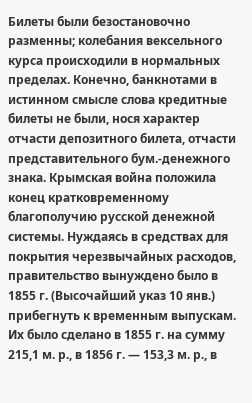Билеты были безостановочно разменны; колебания вексельного курса происходили в нормальных пределах. Конечно, банкнотами в истинном смысле слова кредитные билеты не были, нося характер отчасти депозитного билета, отчасти представительного бум.-денежного знака. Крымская война положила конец кратковременному благополучию русской денежной системы. Нуждаясь в средствах для покрытия черезвычайных расходов, правительство вынуждено было в 1855 г. (Высочайший указ 10 янв.) прибегнуть к временным выпускам. Их было сделано в 1855 г. на сумму 215,1 м. р., в 1856 г. — 153,3 м. р., в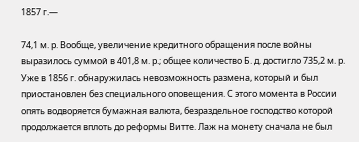1857 г.—

74,1 м. р. Вообще, увеличение кредитного обращения после войны выразилось суммой в 401,8 м. р.; общее количество Б. д. достигло 735,2 м. р. Уже в 1856 г. обнаружилась невозможность размена, который и был приостановлен без специального оповещения. С этого момента в России опять водворяется бумажная валюта, безраздельное господство которой продолжается вплоть до реформы Витте. Лаж на монету сначала не был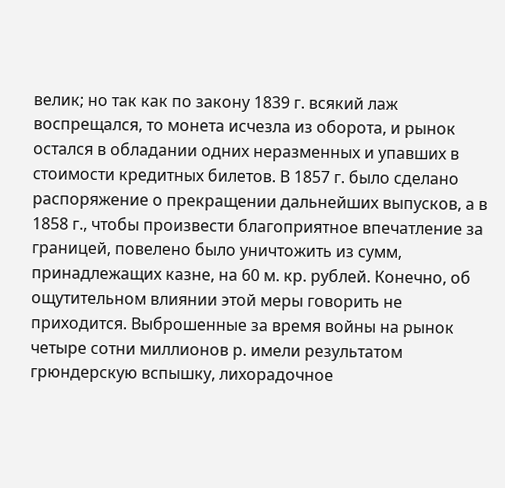велик; но так как по закону 1839 г. всякий лаж воспрещался, то монета исчезла из оборота, и рынок остался в обладании одних неразменных и упавших в стоимости кредитных билетов. В 1857 г. было сделано распоряжение о прекращении дальнейших выпусков, а в 1858 г., чтобы произвести благоприятное впечатление за границей, повелено было уничтожить из сумм, принадлежащих казне, на 60 м. кр. рублей. Конечно, об ощутительном влиянии этой меры говорить не приходится. Выброшенные за время войны на рынок четыре сотни миллионов р. имели результатом грюндерскую вспышку, лихорадочное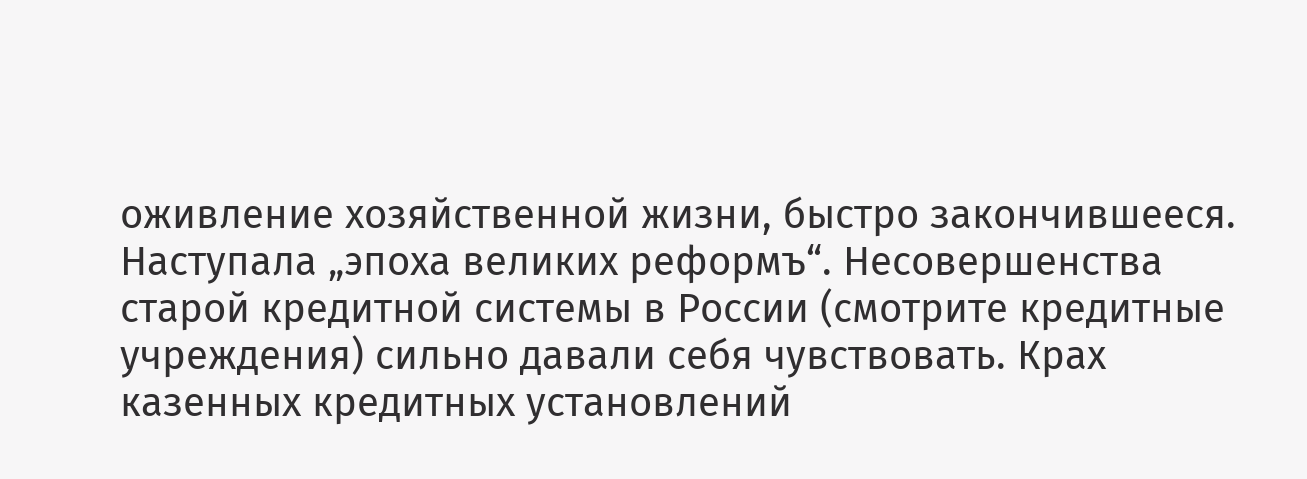оживление хозяйственной жизни, быстро закончившееся. Наступала „эпоха великих реформъ“. Несовершенства старой кредитной системы в России (смотрите кредитные учреждения) сильно давали себя чувствовать. Крах казенных кредитных установлений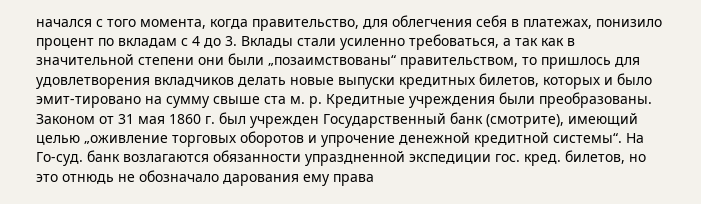начался с того момента, когда правительство, для облегчения себя в платежах, понизило процент по вкладам с 4 до 3. Вклады стали усиленно требоваться, а так как в значительной степени они были „позаимствованы“ правительством, то пришлось для удовлетворения вкладчиков делать новые выпуски кредитных билетов, которых и было эмит-тировано на сумму свыше ста м. р. Кредитные учреждения были преобразованы. Законом от 31 мая 1860 г. был учрежден Государственный банк (смотрите), имеющий целью „оживление торговых оборотов и упрочение денежной кредитной системы“. На Го-суд. банк возлагаются обязанности упраздненной экспедиции гос. кред. билетов, но это отнюдь не обозначало дарования ему права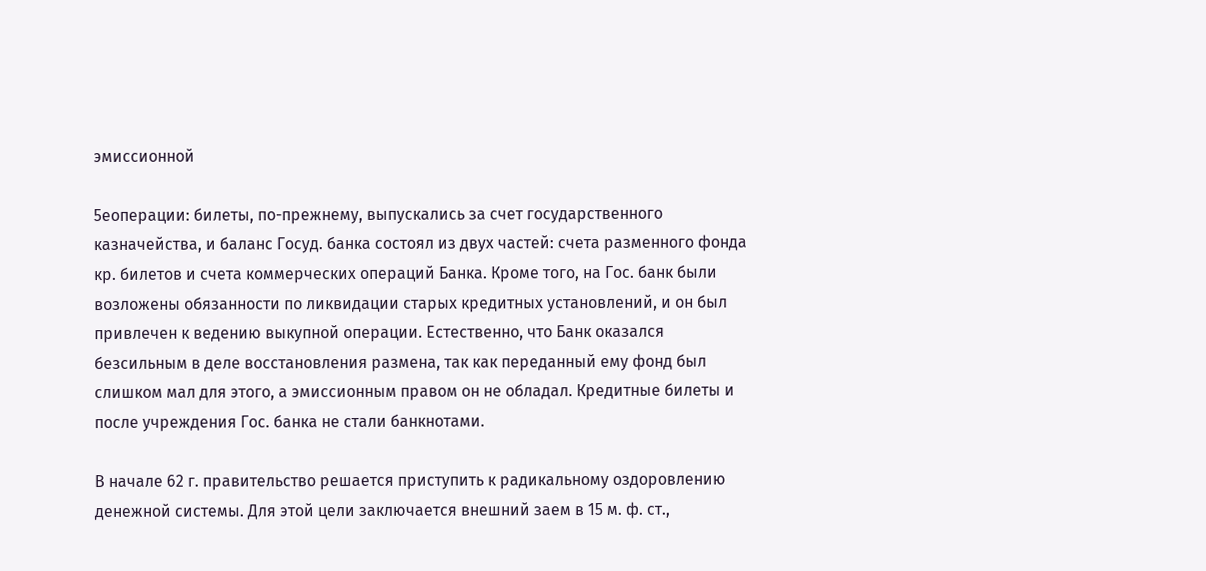эмиссионной

5еоперации: билеты, по-прежнему, выпускались за счет государственного казначейства, и баланс Госуд. банка состоял из двух частей: счета разменного фонда кр. билетов и счета коммерческих операций Банка. Кроме того, на Гос. банк были возложены обязанности по ликвидации старых кредитных установлений, и он был привлечен к ведению выкупной операции. Естественно, что Банк оказался безсильным в деле восстановления размена, так как переданный ему фонд был слишком мал для этого, а эмиссионным правом он не обладал. Кредитные билеты и после учреждения Гос. банка не стали банкнотами.

В начале 62 г. правительство решается приступить к радикальному оздоровлению денежной системы. Для этой цели заключается внешний заем в 15 м. ф. ст.,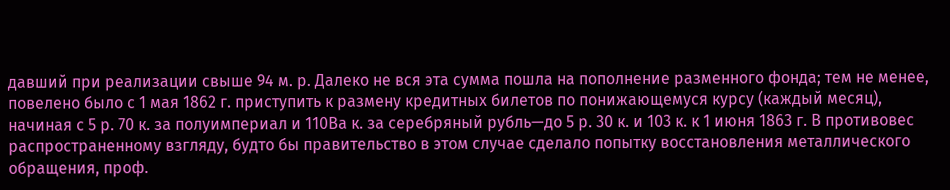давший при реализации свыше 94 м. р. Далеко не вся эта сумма пошла на пополнение разменного фонда; тем не менее, повелено было с 1 мая 1862 г. приступить к размену кредитных билетов по понижающемуся курсу (каждый месяц), начиная с 5 р. 70 к. за полуимпериал и 110Ва к. за серебряный рубль—до 5 р. 30 к. и 103 к. к 1 июня 1863 г. В противовес распространенному взгляду, будто бы правительство в этом случае сделало попытку восстановления металлического обращения, проф.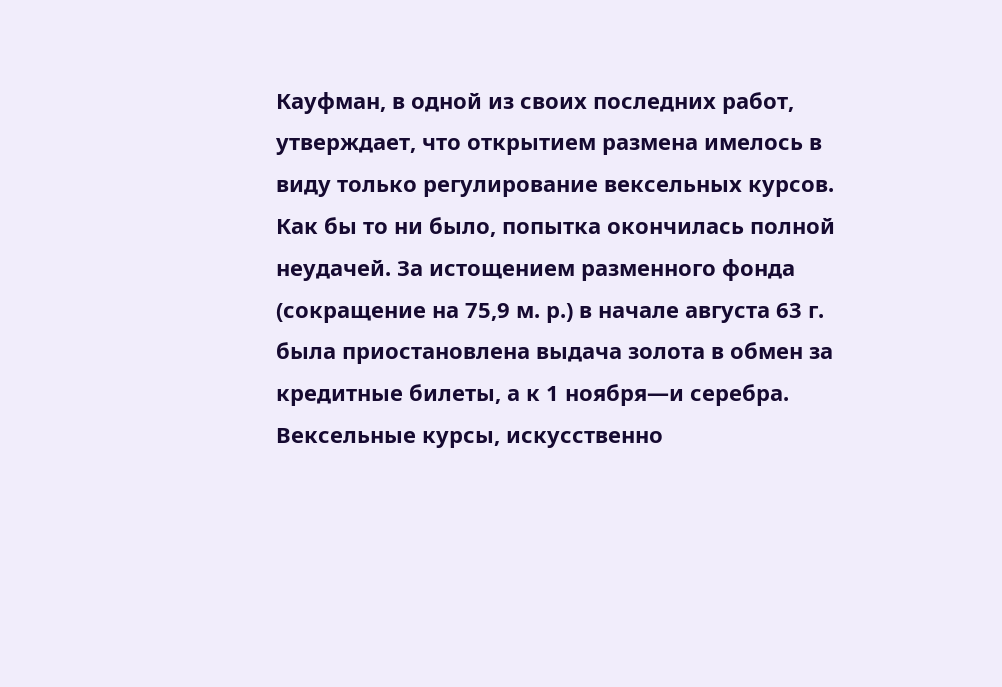Кауфман, в одной из своих последних работ, утверждает, что открытием размена имелось в виду только регулирование вексельных курсов. Как бы то ни было, попытка окончилась полной неудачей. За истощением разменного фонда (сокращение на 75,9 м. р.) в начале августа 63 г. была приостановлена выдача золота в обмен за кредитные билеты, а к 1 ноября—и серебра. Вексельные курсы, искусственно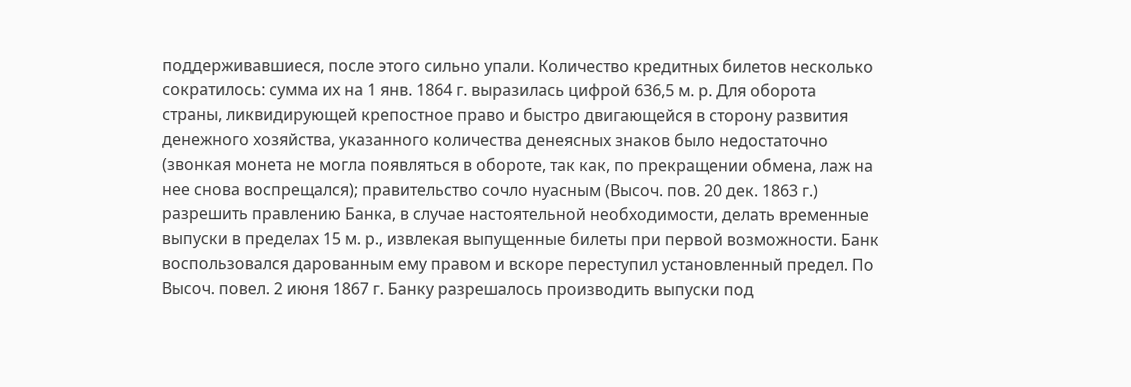поддерживавшиеся, после этого сильно упали. Количество кредитных билетов несколько сократилось: сумма их на 1 янв. 1864 г. выразилась цифрой 636,5 м. р. Для оборота страны, ликвидирующей крепостное право и быстро двигающейся в сторону развития денежного хозяйства, указанного количества денеясных знаков было недостаточно (звонкая монета не могла появляться в обороте, так как, по прекращении обмена, лаж на нее снова воспрещался); правительство сочло нуасным (Высоч. пов. 20 дек. 1863 г.) разрешить правлению Банка, в случае настоятельной необходимости, делать временные выпуски в пределах 15 м. р., извлекая выпущенные билеты при первой возможности. Банк воспользовался дарованным ему правом и вскоре переступил установленный предел. По Высоч. повел. 2 июня 1867 г. Банку разрешалось производить выпуски под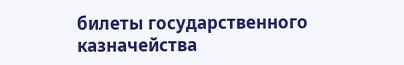билеты государственного казначейства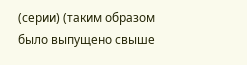(серии) (таким образом было выпущено свыше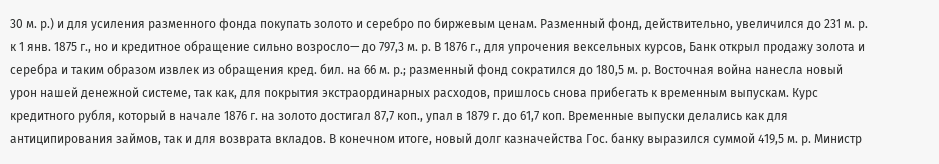30 м. р.) и для усиления разменного фонда покупать золото и серебро по биржевым ценам. Разменный фонд, действительно, увеличился до 231 м. р. к 1 янв. 1875 г., но и кредитное обращение сильно возросло— до 797,3 м. р. В 1876 г., для упрочения вексельных курсов, Банк открыл продажу золота и серебра и таким образом извлек из обращения кред. бил. на 66 м. р.; разменный фонд сократился до 180,5 м. р. Восточная война нанесла новый урон нашей денежной системе, так как, для покрытия экстраординарных расходов, пришлось снова прибегать к временным выпускам. Курс кредитного рубля, который в начале 1876 г. на золото достигал 87,7 коп., упал в 1879 г. до 61,7 коп. Временные выпуски делались как для антиципирования займов, так и для возврата вкладов. В конечном итоге, новый долг казначейства Гос. банку выразился суммой 419,5 м. р. Министр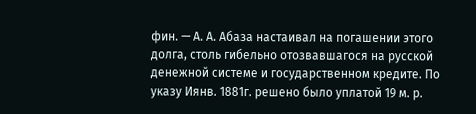фин. — А. А. Абаза настаивал на погашении этого долга, столь гибельно отозвавшагося на русской денежной системе и государственном кредите. По указу Иянв. 1881г. решено было уплатой 19 м. р.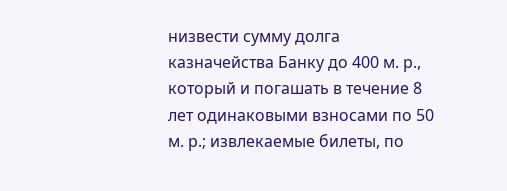низвести сумму долга казначейства Банку до 400 м. р., который и погашать в течение 8 лет одинаковыми взносами по 50 м. р.; извлекаемые билеты, по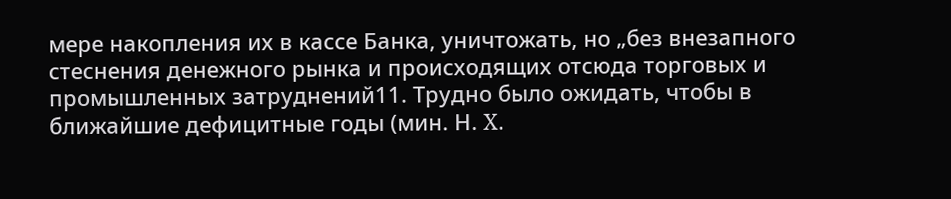мере накопления их в кассе Банка, уничтожать, но „без внезапного стеснения денежного рынка и происходящих отсюда торговых и промышленных затруднений11. Трудно было ожидать, чтобы в ближайшие дефицитные годы (мин. Н. X.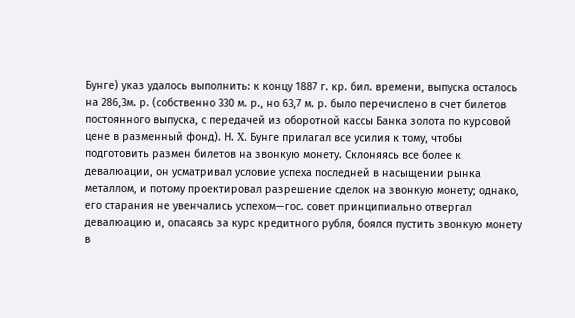Бунге) указ удалось выполнить: к концу 1887 г. кр. бил. времени, выпуска осталось на 286,3м. р. (собственно 330 м. р., но 63,7 м. р. было перечислено в счет билетов постоянного выпуска, с передачей из оборотной кассы Банка золота по курсовой цене в разменный фонд). Н. X. Бунге прилагал все усилия к тому, чтобы подготовить размен билетов на звонкую монету. Склоняясь все более к девалюации, он усматривал условие успеха последней в насыщении рынка металлом, и потому проектировал разрешение сделок на звонкую монету; однако, его старания не увенчались успехом—гос. совет принципиально отвергал девалюацию и, опасаясь за курс кредитного рубля, боялся пустить звонкую монету в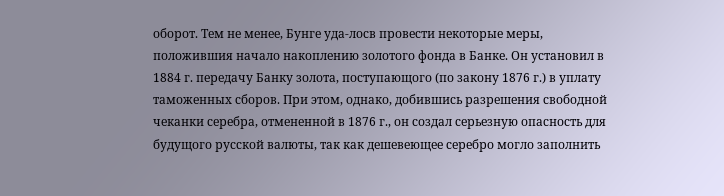оборот. Тем не менее, Бунге уда-лосв провести некоторые меры, положившия начало накоплению золотого фонда в Банке. Он установил в 1884 г. передачу Банку золота, поступающого (по закону 1876 г.) в уплату таможенных сборов. При этом, однако, добившись разрешения свободной чеканки серебра, отмененной в 1876 г., он создал серьезную опасность для будущого русской валюты, так как дешевеющее серебро могло заполнить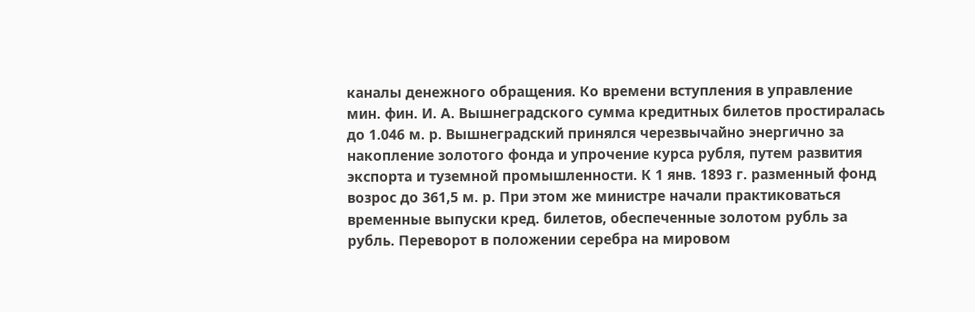каналы денежного обращения. Ко времени вступления в управление мин. фин. И. А. Вышнеградского сумма кредитных билетов простиралась до 1.046 м. р. Вышнеградский принялся черезвычайно энергично за накопление золотого фонда и упрочение курса рубля, путем развития экспорта и туземной промышленности. К 1 янв. 1893 г. разменный фонд возрос до 361,5 м. р. При этом же министре начали практиковаться временные выпуски кред. билетов, обеспеченные золотом рубль за рубль. Переворот в положении серебра на мировом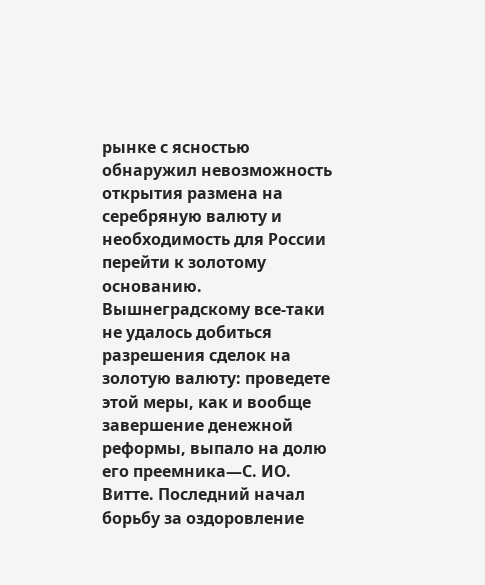рынке с ясностью обнаружил невозможность открытия размена на серебряную валюту и необходимость для России перейти к золотому основанию. Вышнеградскому все-таки не удалось добиться разрешения сделок на золотую валюту: проведете этой меры, как и вообще завершение денежной реформы, выпало на долю его преемника—С. ИО. Витте. Последний начал борьбу за оздоровление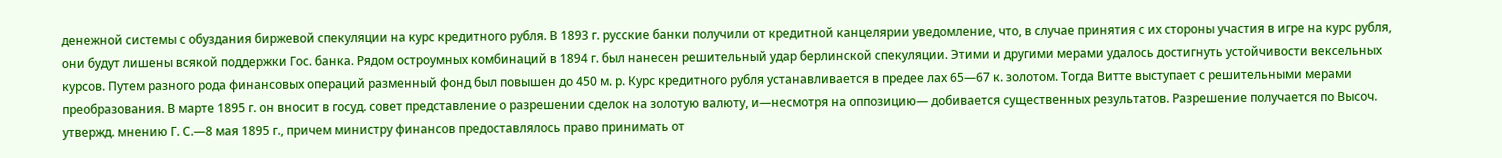денежной системы с обуздания биржевой спекуляции на курс кредитного рубля. В 1893 г. русские банки получили от кредитной канцелярии уведомление, что, в случае принятия с их стороны участия в игре на курс рубля, они будут лишены всякой поддержки Гос. банка. Рядом остроумных комбинаций в 1894 г. был нанесен решительный удар берлинской спекуляции. Этими и другими мерами удалось достигнуть устойчивости вексельных курсов. Путем разного рода финансовых операций разменный фонд был повышен до 450 м. р. Курс кредитного рубля устанавливается в предее лах 65—67 к. золотом. Тогда Витте выступает с решительными мерами преобразования. В марте 1895 г. он вносит в госуд. совет представление о разрешении сделок на золотую валюту, и—несмотря на оппозицию— добивается существенных результатов. Разрешение получается по Высоч. утвержд. мнению Г. С.—8 мая 1895 г., причем министру финансов предоставлялось право принимать от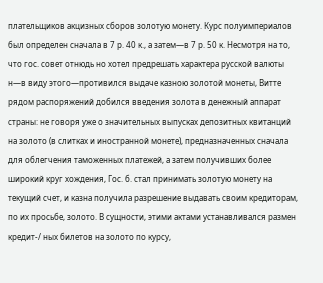плательщиков акцизных сборов золотую монету. Курс полуимпериалов был определен сначала в 7 р. 40 к., а затем—в 7 р. 50 к. Несмотря на то, что гос. совет отнюдь но хотел предрешать характера русской валюты н—в виду этого—противился выдаче казною золотой монеты, Витте рядом распоряжений добился введения золота в денежный аппарат страны: не говоря уже о значительных выпусках депозитных квитанций на золото (в слитках и иностранной монете), предназначенных сначала для облегчения таможенных платежей, а затем получивших более широкий круг хождения, Гос. б. стал принимать золотую монету на текущий счет, и казна получила разрешение выдавать своим кредиторам, по их просьбе, золото. В сущности, этими актами устанавливался размен кредит-/ ных билетов на золото по курсу,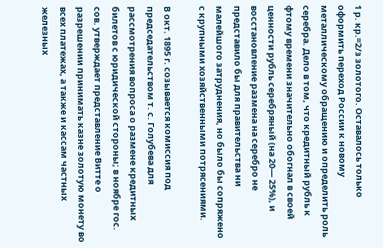1 р. кр.=2/з золотого. Оставалось только оформить переход России к новому металлическому обращению и определить роль серебра. Дело в том, что кредитный рубль к фтому времени значительно обогнал в своей ценности рубль серебряный (на 20— 25%), и восстановление размена на серебро не представило бы для правительства ни малейшого затруднения, но было бы сопряжено с крупными хозяйственными потрясениями.

В окт. 1895 г. созывается комиссия под председательством т. с. Голубева для рассмотрения вопроса о размене кредитных билетов с юридической стороны; в ноябре гос. сов. утверждает представление Витте о разрешении принимать казне золотую монету во всех платежах, а также и кассам частных железных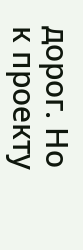дорог. Но к проекту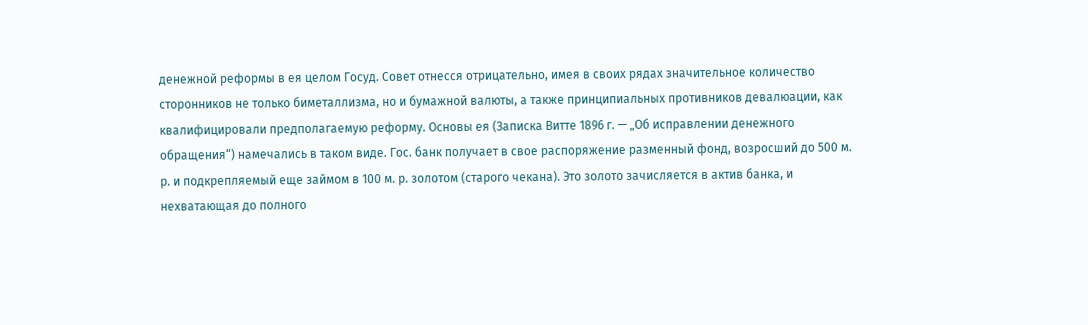денежной реформы в ея целом Госуд. Совет отнесся отрицательно, имея в своих рядах значительное количество сторонников не только биметаллизма, но и бумажной валюты, а также принципиальных противников девалюации, как квалифицировали предполагаемую реформу. Основы ея (Записка Витте 1896 г. — „Об исправлении денежного обращения“) намечались в таком виде. Гос. банк получает в свое распоряжение разменный фонд, возросший до 500 м. р. и подкрепляемый еще займом в 100 м. р. золотом (старого чекана). Это золото зачисляется в актив банка, и нехватающая до полного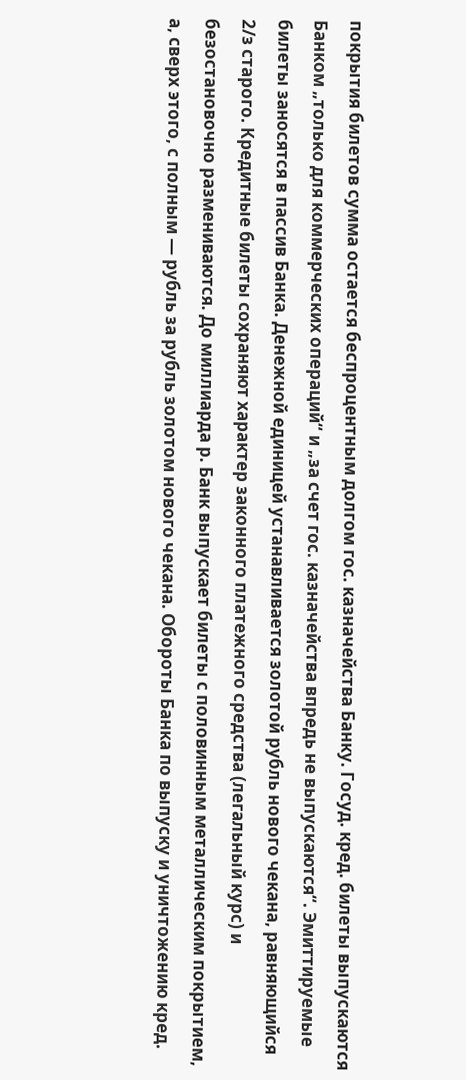покрытия билетов сумма остается беспроцентным долгом гос. казначейства Банку. Госуд. кред. билеты выпускаются Банком „только для коммерческих операций“ и „за счет гос. казначейства впредь не выпускаются“. Эмиттируемые билеты заносятся в пассив Банка. Денежной единицей устанавливается золотой рубль нового чекана, равняющийся 2/з старого. Кредитные билеты сохраняют характер законного платежного средства (легальный курс) и безостановочно размениваются. До миллиарда р. Банк выпускает билеты с половинным металлическим покрытием, а, сверх этого, с полным — рубль за рубль золотом нового чекана. Обороты Банка по выпуску и уничтожению кред.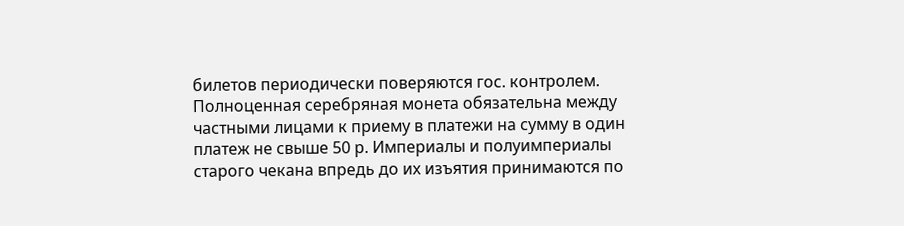билетов периодически поверяются гос. контролем. Полноценная серебряная монета обязательна между частными лицами к приему в платежи на сумму в один платеж не свыше 50 р. Империалы и полуимпериалы старого чекана впредь до их изъятия принимаются по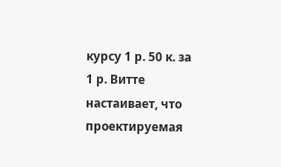курсу 1 р. 50 к. за 1 р. Витте настаивает, что проектируемая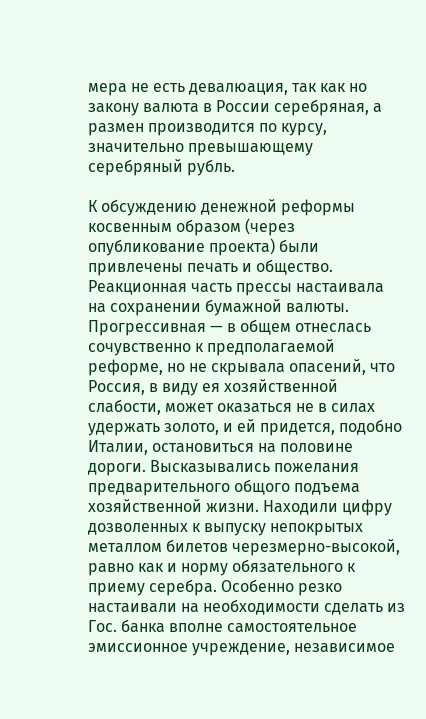мера не есть девалюация, так как но закону валюта в России серебряная, а размен производится по курсу, значительно превышающему серебряный рубль.

К обсуждению денежной реформы косвенным образом (через опубликование проекта) были привлечены печать и общество. Реакционная часть прессы настаивала на сохранении бумажной валюты. Прогрессивная — в общем отнеслась сочувственно к предполагаемой реформе, но не скрывала опасений, что Россия, в виду ея хозяйственной слабости, может оказаться не в силах удержать золото, и ей придется, подобно Италии, остановиться на половине дороги. Высказывались пожелания предварительного общого подъема хозяйственной жизни. Находили цифру дозволенных к выпуску непокрытых металлом билетов черезмерно-высокой, равно как и норму обязательного к приему серебра. Особенно резко настаивали на необходимости сделать из Гос. банка вполне самостоятельное эмиссионное учреждение, независимое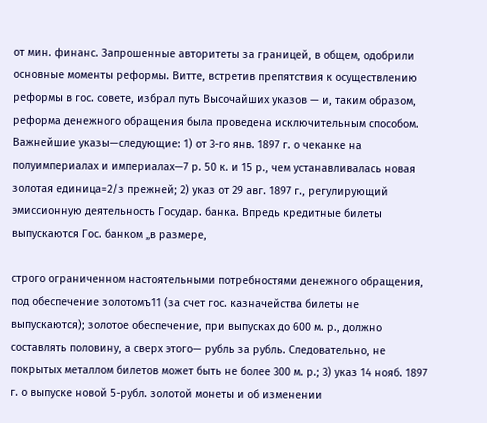от мин. финанс. Запрошенные авторитеты за границей, в общем, одобрили основные моменты реформы. Витте, встретив препятствия к осуществлению реформы в гос. совете, избрал путь Высочайших указов — и, таким образом, реформа денежного обращения была проведена исключительным способом. Важнейшие указы—следующие: 1) от 3-го янв. 1897 г. о чеканке на полуимпериалах и империалах—7 р. 50 к. и 15 р., чем устанавливалась новая золотая единица=2/з прежней; 2) указ от 29 авг. 1897 г., регулирующий эмиссионную деятельность Государ. банка. Впредь кредитные билеты выпускаются Гос. банком „в размере,

строго ограниченном настоятельными потребностями денежного обращения, под обеспечение золотомъ11 (за счет гос. казначейства билеты не выпускаются); золотое обеспечение, при выпусках до 600 м. р., должно составлять половину, а сверх этого— рубль за рубль. Следовательно, не покрытых металлом билетов может быть не более 300 м. р.; 3) указ 14 нояб. 1897 г. о выпуске новой 5-рубл. золотой монеты и об изменении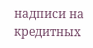надписи на кредитных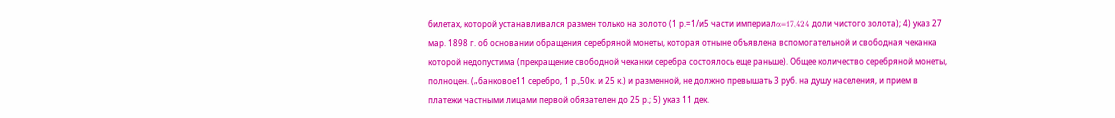билетах, которой устанавливался размен только на золото (1 р.=1/и5 части империалα=17,424 доли чистого золота); 4) указ 27 мар. 1898 г. об основании обращения серебряной монеты, которая отныне объявлена вспомогательной и свободная чеканка которой недопустима (прекращение свободной чеканки серебра состоялось еще раньше). Общее количество серебряной монеты, полноцен. („банковое11 серебро, 1 р.,50к. и 25 к.) и разменной, не должно превышать 3 руб. на душу населения, и прием в платежи частными лицами первой обязателен до 25 р.; 5) указ 11 дек.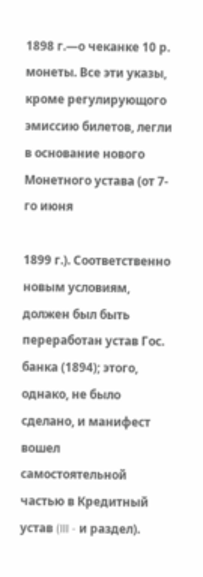1898 г.—о чеканке 10 р. монеты. Все эти указы, кроме регулирующого эмиссию билетов, легли в основание нового Монетного устава (от 7-го июня

1899 г.). Соответственно новым условиям, должен был быть переработан устав Гос. банка (1894); этого, однако, не было сделано, и манифест вошел самостоятельной частью в Кредитный устав (III - и раздел).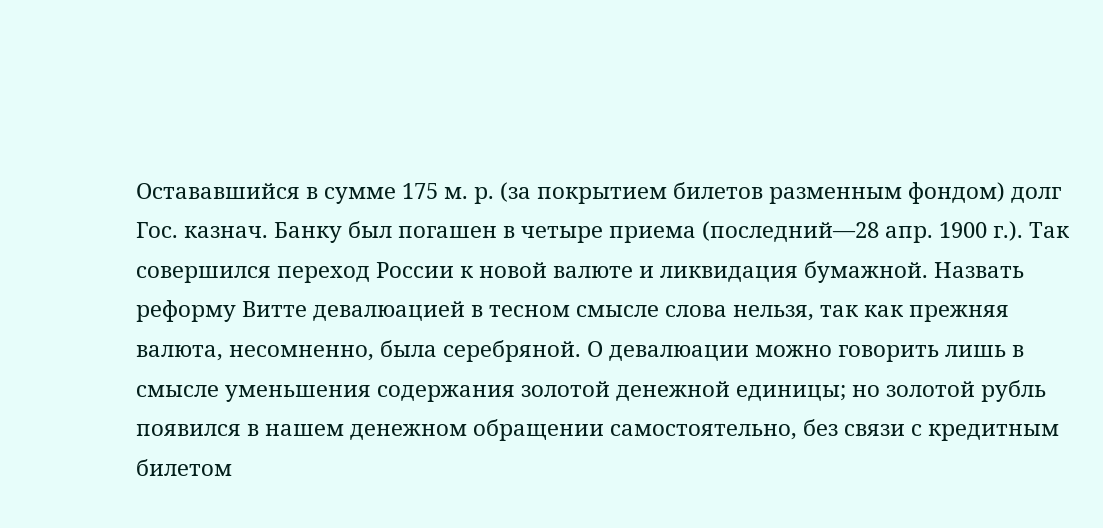Остававшийся в сумме 175 м. р. (за покрытием билетов разменным фондом) долг Гос. казнач. Банку был погашен в четыре приема (последний—28 апр. 1900 г.). Так совершился переход России к новой валюте и ликвидация бумажной. Назвать реформу Витте девалюацией в тесном смысле слова нельзя, так как прежняя валюта, несомненно, была серебряной. О девалюации можно говорить лишь в смысле уменьшения содержания золотой денежной единицы; но золотой рубль появился в нашем денежном обращении самостоятельно, без связи с кредитным билетом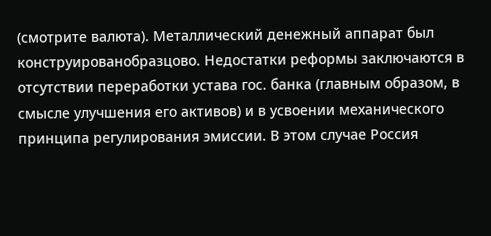(смотрите валюта). Металлический денежный аппарат был конструированобразцово. Недостатки реформы заключаются в отсутствии переработки устава гос. банка (главным образом, в смысле улучшения его активов) и в усвоении механического принципа регулирования эмиссии. В этом случае Россия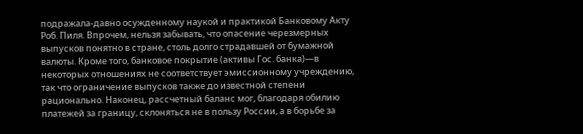подражала-давно осужденному наукой и практикой Банковому Акту Роб. Пиля. Впрочем, нельзя забывать, что опасение черезмерных выпусков понятно в стране, столь долго страдавшей от бумажной валюты. Кроме того, банковое покрытие (активы Гос. банка)—в некоторых отношениях не соответствует эмиссионному учреждению, так что ограничение выпусков также до известной степени рационально. Наконец, рассчетный баланс мог, благодаря обилию платежей за границу, склоняться не в пользу России, а в борьбе за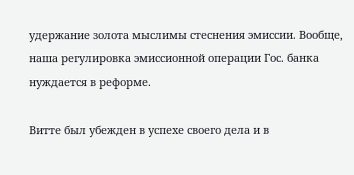удержание золота мыслимы стеснения эмиссии. Вообще, наша регулировка эмиссионной операции Гос. банка нуждается в реформе.

Витте был убежден в успехе своего дела и в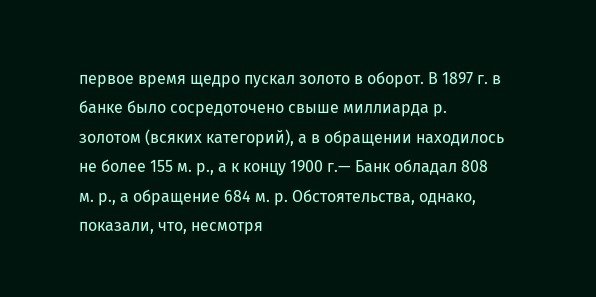первое время щедро пускал золото в оборот. В 1897 г. в банке было сосредоточено свыше миллиарда р. золотом (всяких категорий), а в обращении находилось не более 155 м. р., а к концу 1900 г.— Банк обладал 808 м. р., а обращение 684 м. р. Обстоятельства, однако, показали, что, несмотря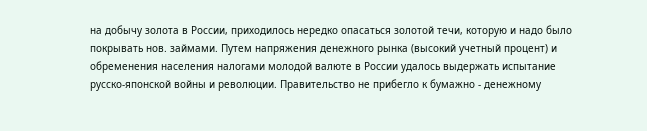на добычу золота в России, приходилось нередко опасаться золотой течи, которую и надо было покрывать нов. займами. Путем напряжения денежного рынка (высокий учетный процент) и обременения населения налогами молодой валюте в России удалось выдержать испытание русско-японской войны и революции. Правительство не прибегло к бумажно - денежному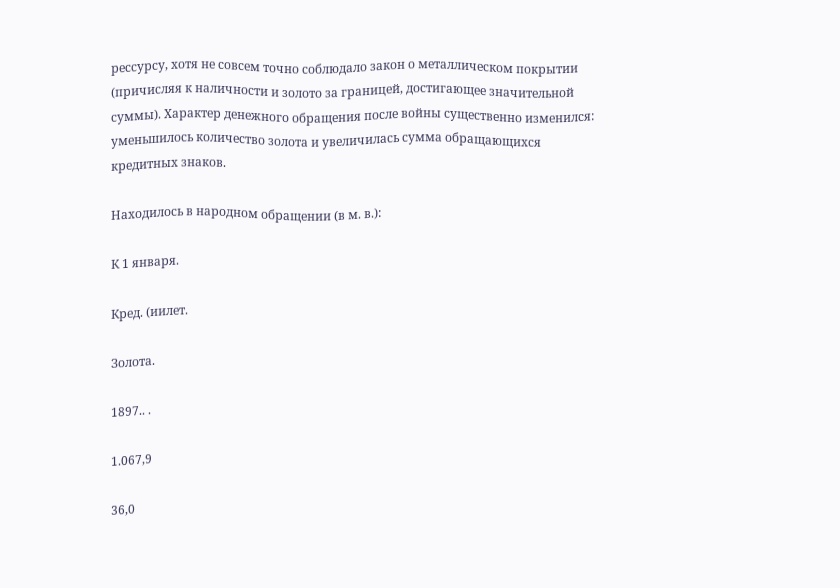рессурсу, хотя не совсем точно соблюдало закон о металлическом покрытии (причисляя к наличности и золото за границей, достигающее значительной суммы). Характер денежного обращения после войны существенно изменился: уменьшилось количество золота и увеличилась сумма обращающихся кредитных знаков.

Находилось в народном обращении (в м. в.):

К 1 января.

Кред. (иилет.

Золота.

1897.. .

1.067,9

36,0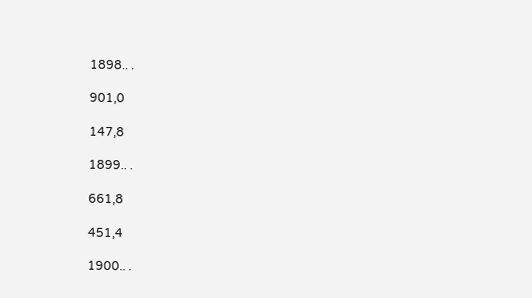1898.. .

901,0

147,8

1899.. .

661,8

451,4

1900.. .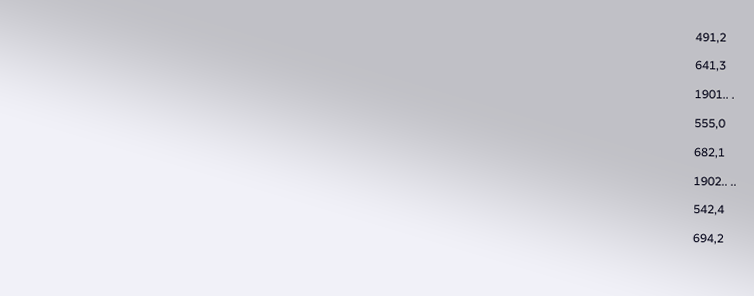491,2

641,3

1901.. .

555,0

682,1

1902.. ..

542,4

694,2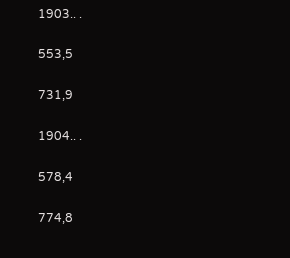1903.. .

553,5

731,9

1904.. .

578,4

774,8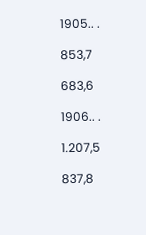1905.. .

853,7

683,6

1906.. .

1.207,5

837,8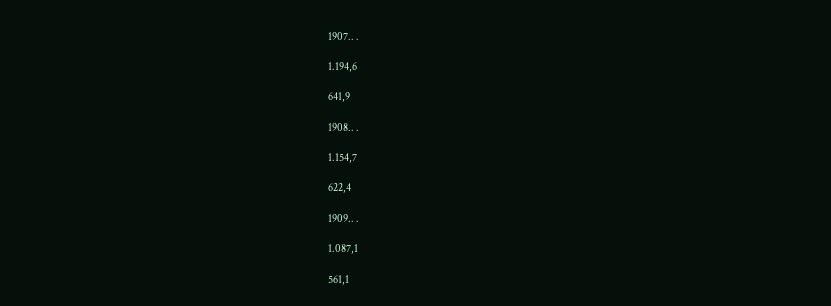1907.. .

1.194,6

641,9

1908.. .

1.154,7

622,4

1909.. .

1.087,1

561,1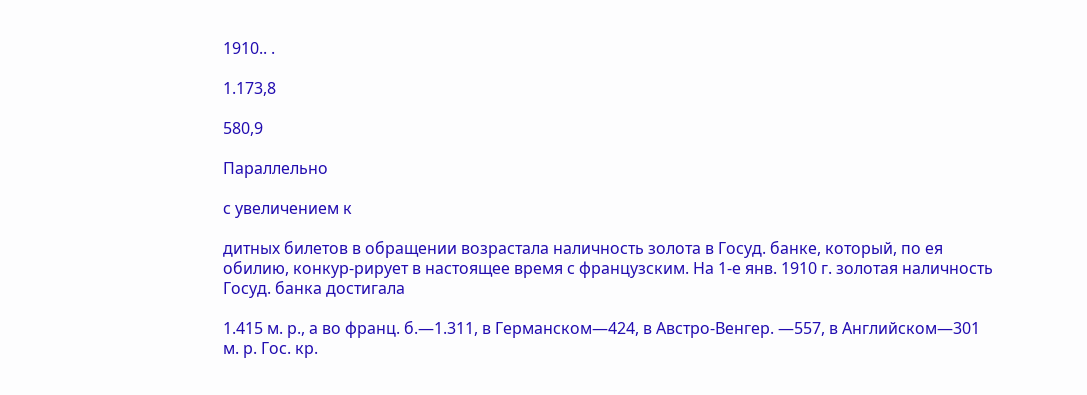1910.. .

1.173,8

580,9

Параллельно

с увеличением к

дитных билетов в обращении возрастала наличность золота в Госуд. банке, который, по ея обилию, конкур-рирует в настоящее время с французским. На 1-е янв. 1910 г. золотая наличность Госуд. банка достигала

1.415 м. р., а во франц. б.—1.311, в Германском—424, в Австро-Венгер. —557, в Английском—301 м. р. Гос. кр.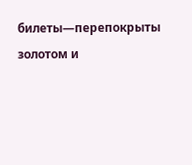билеты—перепокрыты золотом и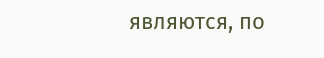являются, по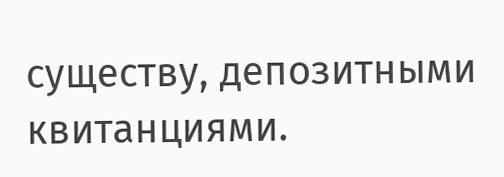существу, депозитными квитанциями.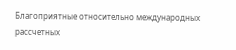Благоприятные относительно международных рассчетных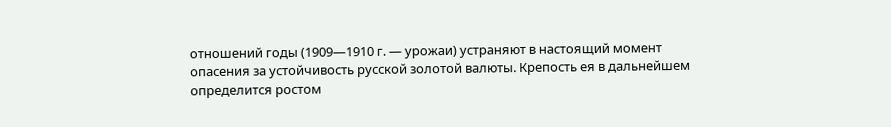отношений годы (1909—1910 г. — урожаи) устраняют в настоящий момент опасения за устойчивость русской золотой валюты. Крепость ея в дальнейшем определится ростом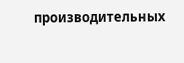производительных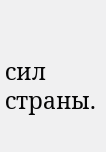сил страны.